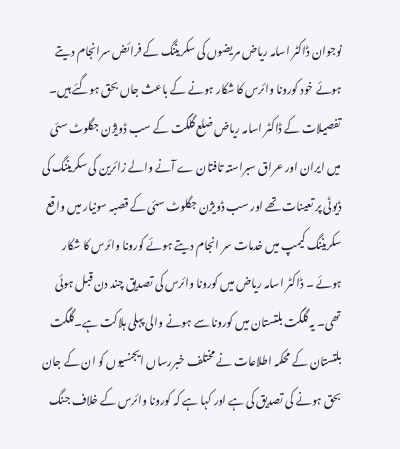نوجوان ڈاکٹر اسامہ ریاض مریضوں کی سکریننگ کے فرائض سرانجام دیتے ہوئے خود کورونا وائرس کا شکار ہونے کے باعث جاں بحق ہوگئے ہیں۔ تفصیلات کے ڈاکٹر اسامہ ریاض ضلع گلگت کے سب ڈویژن جگلوٹ سئی میں ایران اور عراق سبراستہ تافتان ے آنے والے زائرین کی سکریننگ کی ڈیوٹی پر تعینات تھے اور سب ڈویژن جگلوٹ سئی کے قصبہ سونیار میں واقع سکریننگ کیمپ میں خدمات سر انجام دیتے ہوئے کورونا وائرس کا شکار ہوئے ۔ ڈاکٹر اسامہ ریاض میں کورونا وائرس کی تصدیق چند دن قبل ہوئی تھی۔ یہ گلگت بلتستان میں کورونا سے ہونے والی پہلی ہلاکت ہے۔گلگت بلتستان کے محکمہ اطلاعات نے مختلف خبررساں ایجنسیوں کو ان کے جان بحق ہونے کی تصدیق کی ہے اور کہا ہے کہ کورونا وائرس کے خلاف جنگ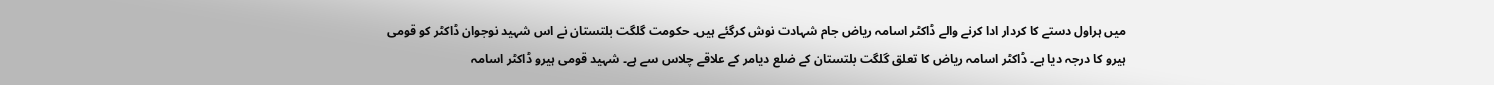میں ہراول دستے کا کردار ادا کرنے والے ڈاکٹر اسامہ ریاض جام شہادت نوش کرگئے ہیں۔ حکومت گلگت بلتستان نے اس شہید نوجوان ڈاکٹر کو قومی ہیرو کا درجہ دیا ہے۔ ڈاکٹر اسامہ ریاض کا تعلق گلگت بلتستان کے ضلع دیامر کے علاقے چلاس سے ہے۔ شہید قومی ہیرو ڈاکٹر اسامہ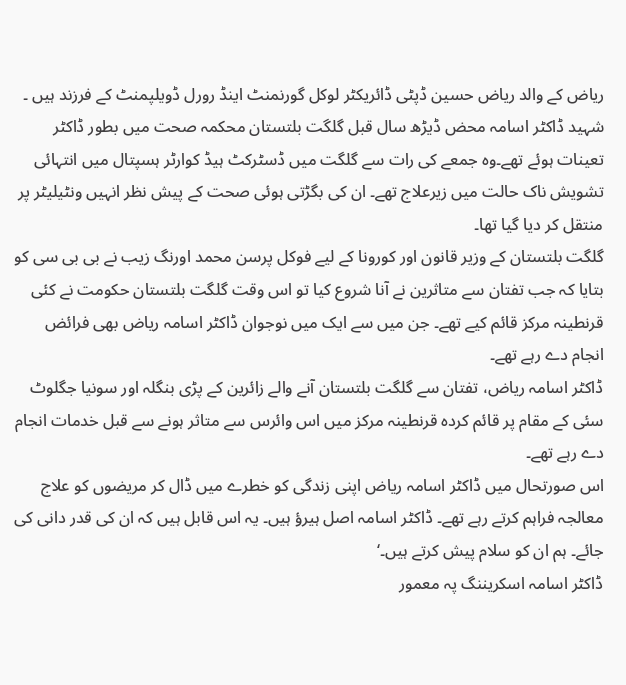ریاض کے والد ریاض حسین ڈپٹی ڈائریکٹر لوکل گورنمنٹ اینڈ رورل ڈویلپمنٹ کے فرزند ہیں ۔ شہید ڈاکٹر اسامہ محض ڈیڑھ سال قبل گلگت بلتستان محکمہ صحت میں بطور ڈاکٹر تعینات ہوئے تھے۔وہ جمعے کی رات سے گلگت میں ڈسٹرکٹ ہیڈ کوارٹر ہسپتال میں انتہائی تشویش ناک حالت میں زیرعلاج تھے۔ ان کی بگڑتی ہوئی صحت کے پیش نظر انہیں ونٹیلیٹر پر منتقل کر دیا گیا تھا۔
گلگت بلتستان کے وزیر قانون اور کورونا کے لیے فوکل پرسن محمد اورنگ زیب نے بی بی سی کو بتایا کہ جب تفتان سے متاثرین نے آنا شروع کیا تو اس وقت گلگت بلتستان حکومت نے کئی قرنطینہ مرکز قائم کیے تھے۔ جن میں سے ایک میں نوجوان ڈاکٹر اسامہ ریاض بھی فرائض انجام دے رہے تھے۔
ڈاکٹر اسامہ ریاض، تفتان سے گلگت بلتستان آنے والے زائرین کے پڑی بنگلہ اور سونیا جگلوٹ سئی کے مقام پر قائم کردہ قرنطینہ مرکز میں اس وائرس سے متاثر ہونے سے قبل خدمات انجام دے رہے تھے۔
اس صورتحال میں ڈاکٹر اسامہ ریاض اپنی زندگی کو خطرے میں ڈال کر مریضوں کو علاج معالجہ فراہم کرتے رہے تھے۔ ڈاکٹر اسامہ اصل ہیرؤ ہیں۔ یہ اس قابل ہیں کہ ان کی قدر دانی کی جائے۔ ہم ان کو سلام پیش کرتے ہیں۔‘
ڈاکٹر اسامہ اسکریننگ پہ معمور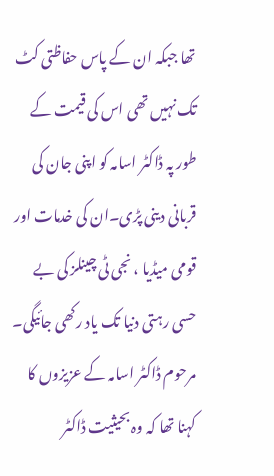تھا جبکہ ان کے پاس حفاظتی کٹ تک نہیں تھی اس کی قیمت کے طور پہ ڈاکٹر اسامہ کو اپنی جان کی قربانی دینی پڑی۔ان کی خدمات اور قومی میڈیا ، نجی ٹی چینلز کی بے حسی رہتی دنیا تک یاد رکھی جائیگی۔
مرحوم ڈاکٹر اسامہ کے عزیزوں کا کہنا تھا کہ وہ بحیثیت ڈاکٹر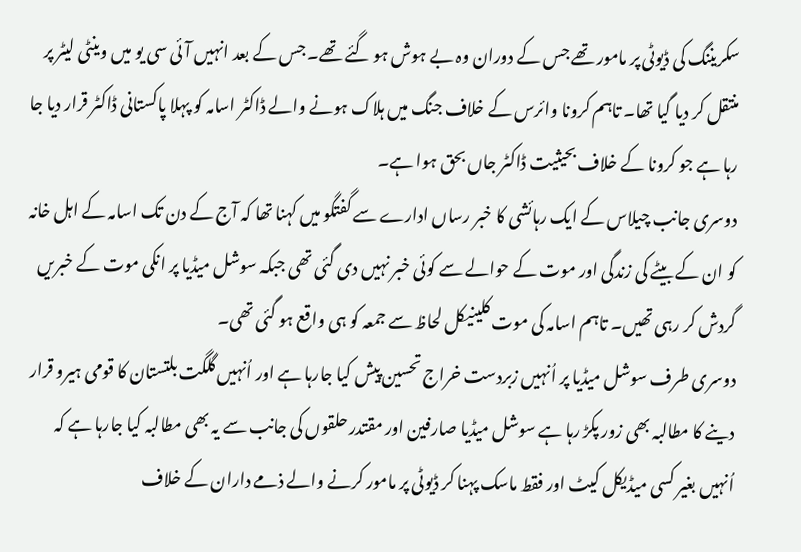سکریننگ کی ڈیوٹی پر مامور تھے جس کے دوران وہ بے ہوش ہو گئے تھے۔ جس کے بعد انہیں آئی سی یو میں وینٹی لیٹر پر منتقل کر دیا گیا تھا۔ تاہم کرونا وائرس کے خلاف جنگ میں ہلاک ہونے والے ڈاکٹر اسامہ کو پہلا پاکستانی ڈاکٹر قرار دیا جا رہا ہے جو کرونا کے خلاف بحیثیت ڈاکٹر جاں بحق ہوا ہے۔
دوسری جانب چیلاس کے ایک رہائشی کا خبر رساں ادارے سے گفتگو میں کہنا تھا کہ آج کے دن تک اسامہ کے اہل خانہ کو ان کے بیٹے کی زندگی اور موت کے حوالے سے کوئی خبر نہیں دی گئی تھی جبکہ سوشل میڈیا پر انکی موت کے خبریں گردش کر رہی تھیں۔ تاہم اسامہ کی موت کلینیکل لحاظ سے جمعہ کو ہی واقع ہو گئی تھی۔
دوسری طرف سوشل میڈیا پر اُنہیں زبردست خراج تحسین پیش کیا جارہا ہے اور اُنہیں گلگت بلتستان کا قومی ہیرو قرار دینے کا مطالبہ بھی زور پکڑ رہا ہے سوشل میڈیا صارفین اور مقتدر حلقوں کی جانب سے یہ بھی مطالبہ کیا جارہا ہے کہ اُنہیں بغیر کسی میڈیکل کیٹ اور فقط ماسک پہنا کر ڈیوٹی پر مامور کرنے والے ذمے داران کے خلاف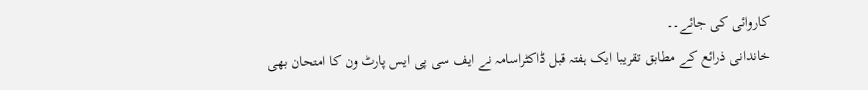کاروائی کی جائے۔۔
خاندانی ذرائع کے مطابق تقریبا ایک ہفتہ قبل ڈاکٹراسامہ نے ایف سی پی ایس پارٹ ون کا امتحان بھی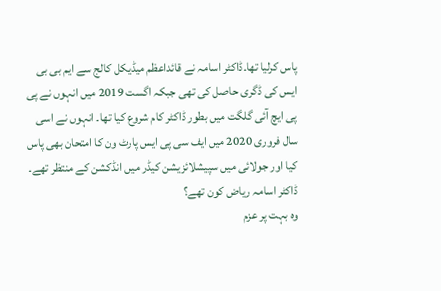پاس کرلیا تھا۔ڈاکٹر اسامہ نے قائداعظم میڈیکل کالج سے ایم بی بی ایس کی ڈگری حاصل کی تھی جبکہ اگست 2019 میں انہوں نے پی پی ایچ آئی گلگت میں بطور ڈاکٹر کام شروع کیا تھا۔ انہوں نے اسی سال فروری 2020 میں ایف سی پی ایس پارٹ ون کا امتحان بھی پاس کیا اور جولائی میں سپیشلائزیشن کیڈر میں انڈکشن کے منتظر تھے۔
ڈاکٹر اسامہ ریاض کون تھے؟
وہ بہت پر عزم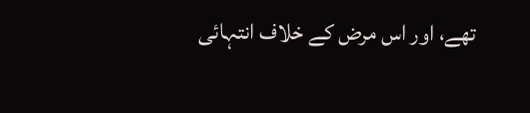تھے، اور اس مرض کے خلاف انتہائی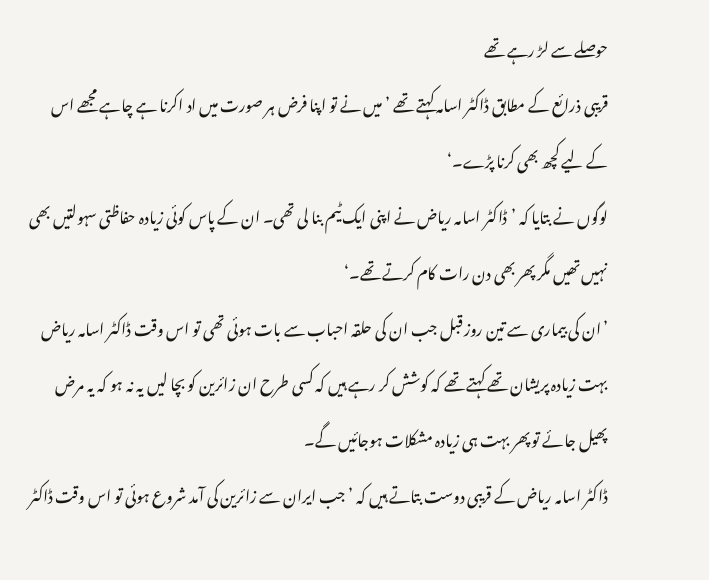حوصلے سے لڑ رہے تھے
قریبی ذرائع کے مطابق ڈاکٹر اسامہ کہتے تھے ’میں نے تو اپنا فرض ہر صورت میں اد اکرنا ہے چاہے مجھے اس کے لیے کچھ بھی کرنا پڑے۔‘
لوگوں نے بتایا کہ ’ڈاکٹر اسامہ ریاض نے اپنی ایک ٹیم بنا لی تھی۔ ان کے پاس کوئی زیادہ حفاظتی سہولتیں بھی نہیں تھیں مگر پھر بھی دن رات کام کرتے تھے۔‘
’ان کی بیماری سے تین روز قبل جب ان کی حلقہ احباب سے بات ہوئی تھی تو اس وقت ڈاکٹر اسامہ ریاض بہت زیادہ پریشان تھے کہتے تھے کہ کوشش کر رہے ہیں کہ کسی طرح ان زائرین کو بچا لیں یہ نہ ہو کہ یہ مرض پھیل جائے تو پھر بہت ہی زیادہ مشکلات ہوجائیں گے۔
ڈاکٹر اسامہ ریاض کے قریبی دوست بتاتے ہیں کہ ’جب ایران سے زائرین کی آمد شروع ہوئی تو اس وقت ڈاکٹر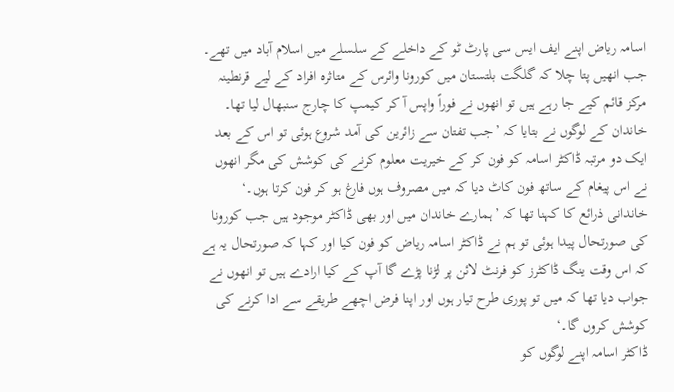اسامہ ریاض اپنے ایف ایس سی پارٹ ٹو کے داخلے کے سلسلے میں اسلام آباد میں تھے۔ جب انھیں پتا چلا کہ گلگت بلتستان میں کورونا وائرس کے متاثرہ افراد کے لیے قرنطینہ مرکز قائم کیے جا رہے ہیں تو انھوں نے فوراً واپس آ کر کیمپ کا چارج سنبھال لیا تھا۔
خاندان کے لوگوں نے بتایا کہ ’جب تفتان سے زائرین کی آمد شروع ہوئی تو اس کے بعد ایک دو مرتبہ ڈاکٹر اسامہ کو فون کر کے خیریت معلوم کرنے کی کوشش کی مگر انھوں نے اس پیغام کے ساتھ فون کاٹ دیا کہ میں مصروف ہوں فارغ ہو کر فون کرتا ہوں۔‘
خاندانی ذرائع کا کہنا تھا کہ ’ہمارے خاندان میں اور بھی ڈاکٹر موجود ہیں جب کورونا کی صورتحال پیدا ہوئی تو ہم نے ڈاکٹر اسامہ ریاض کو فون کیا اور کہا کہ صورتحال یہ ہے کہ اس وقت ینگ ڈاکٹرز کو فرنٹ لائن پر لڑنا پڑے گا آپ کے کیا ارادے ہیں تو انھوں نے جواب دیا تھا کہ میں تو پوری طرح تیار ہوں اور اپنا فرض اچھے طریقے سے ادا کرنے کی کوشش کروں گا۔‘
ڈاکٹر اسامہ اپنے لوگوں کو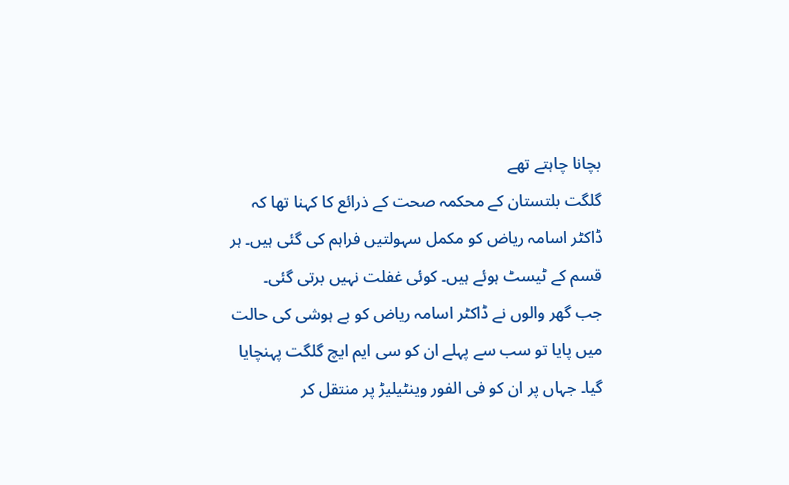بچانا چاہتے تھے
گلگت بلتستان کے محکمہ صحت کے ذرائع کا کہنا تھا کہ ڈاکٹر اسامہ ریاض کو مکمل سہولتیں فراہم کی گئی ہیں۔ ہر قسم کے ٹیسٹ ہوئے ہیں۔ کوئی غفلت نہیں برتی گئی۔
جب گھر والوں نے ڈاکٹر اسامہ ریاض کو بے ہوشی کی حالت میں پایا تو سب سے پہلے ان کو سی ایم ایچ گلگت پہنچایا گیا۔ جہاں پر ان کو فی الفور وینٹیلیڑ پر منتقل کر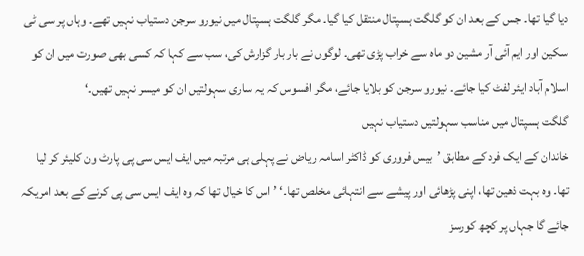دیا گیا تھا۔ جس کے بعد ان کو گلگت ہسپتال منتقل کیا گیا۔ مگر گلگت ہسپتال میں نیورو سرجن دستیاب نہیں تھے۔ وہاں پر سی ٹی سکین اور ایم آئی آر مشین دو ماہ سے خراب پڑی تھی۔ لوگوں نے بار بار گزارش کی، سب سے کہا کہ کسی بھی صورت میں ان کو اسلام آباد ایئر لفٹ کیا جائے۔ نیورو سرجن کو بلایا جائے، مگر افسوس کہ یہ ساری سہولتیں ان کو میسر نہیں تھیں۔‘
گلگت ہسپتال میں مناسب سہولتیں دستیاب نہیں
خاندان کے ایک فرد کے مطابق ’بیس فروری کو ڈاکٹر اسامہ ریاض نے پہلی ہی مرتبہ میں ایف ایس سی پی پارٹ ون کلیئر کر لیا تھا۔ وہ بہت ذھین تھا، اپنی پڑھائی اور پیشے سے انتہائی مخلص تھا۔‘ ’اس کا خیال تھا کہ وہ ایف ایس سی پی کرنے کے بعد امریکہ جائے گا جہاں پر کچھ کورسز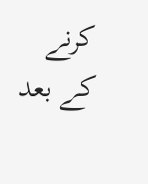کرنے کے بعد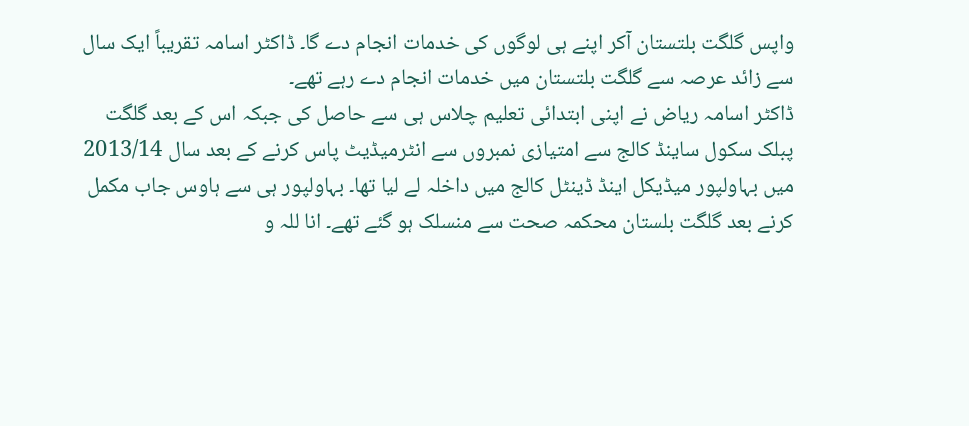واپس گلگت بلتستان آکر اپنے ہی لوگوں کی خدمات انجام دے گا۔ ڈاکٹر اسامہ تقریباً ایک سال سے زائد عرصہ سے گلگت بلتستان میں خدمات انجام دے رہے تھے۔
ڈاکٹر اسامہ ریاض نے اپنی ابتدائی تعلیم چلاس ہی سے حاصل کی جبکہ اس کے بعد گلگت پبلک سکول ساینڈ کالج سے امتیازی نمبروں سے انٹرمیڈیٹ پاس کرنے کے بعد سال 2013/14 میں بہاولپور میڈیکل اینڈ ڈینٹل کالج میں داخلہ لے لیا تھا۔ بہاولپور ہی سے ہاوس جاب مکمل کرنے بعد گلگت بلستان محکمہ صحت سے منسلک ہو گئے تھے۔ انا للہ و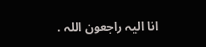انا الیہ راجعون اللہ .